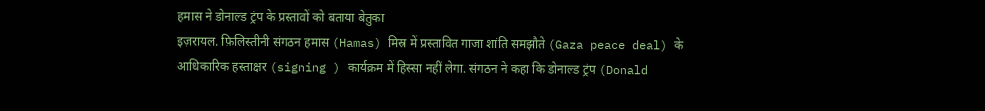हमास ने डोनाल्ड ट्रंप के प्रस्तावों को बताया बेतुका
इज़रायल. फ़िलिस्तीनी संगठन हमास (Hamas) मिस्र में प्रस्तावित गाजा शांति समझौते (Gaza peace deal) के आधिकारिक हस्ताक्षर (signing ) कार्यक्रम में हिस्सा नहीं लेगा. संगठन ने कहा कि डोनाल्ड ट्रंप (Donald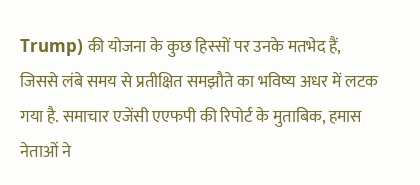Trump) की योजना के कुछ हिस्सों पर उनके मतभेद हैं, जिससे लंबे समय से प्रतीक्षित समझौते का भविष्य अधर में लटक गया है. समाचार एजेंसी एएफपी की रिपोर्ट के मुताबिक, हमास नेताओं ने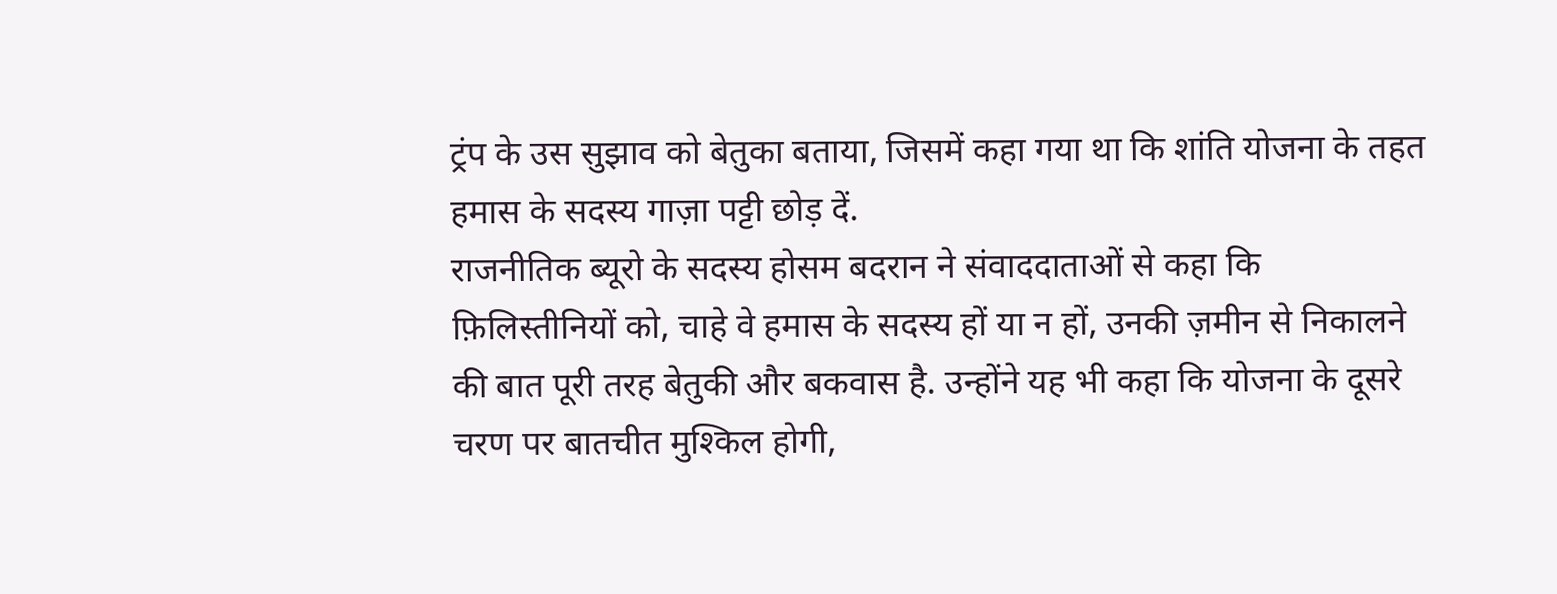ट्रंप के उस सुझाव को बेतुका बताया, जिसमें कहा गया था कि शांति योजना के तहत हमास के सदस्य गाज़ा पट्टी छोड़ दें.
राजनीतिक ब्यूरो के सदस्य होसम बदरान ने संवाददाताओं से कहा कि फ़िलिस्तीनियों को, चाहे वे हमास के सदस्य हों या न हों, उनकी ज़मीन से निकालने की बात पूरी तरह बेतुकी और बकवास है. उन्होंने यह भी कहा कि योजना के दूसरे चरण पर बातचीत मुश्किल होगी,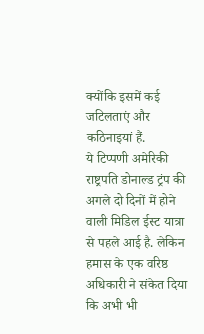क्योंकि इसमें कई जटिलताएं और कठिनाइयां हैं.
ये टिप्पणी अमेरिकी राष्ट्रपति डोनाल्ड ट्रंप की अगले दो दिनों में होने वाली मिडिल ईस्ट यात्रा से पहले आई है. लेकिन हमास के एक वरिष्ठ अधिकारी ने संकेत दिया कि अभी भी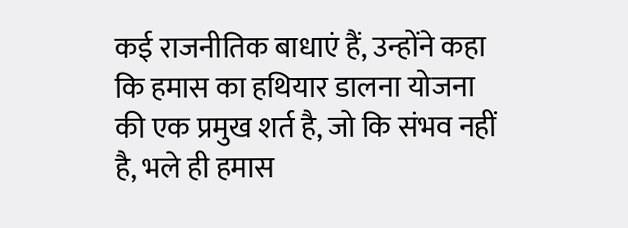कई राजनीतिक बाधाएं हैं, उन्होंने कहा कि हमास का हथियार डालना योजना की एक प्रमुख शर्त है, जो कि संभव नहीं है, भले ही हमास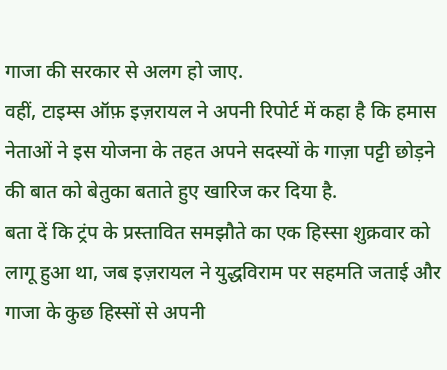गाजा की सरकार से अलग हो जाए.
वहीं, टाइम्स ऑफ़ इज़रायल ने अपनी रिपोर्ट में कहा है कि हमास नेताओं ने इस योजना के तहत अपने सदस्यों के गाज़ा पट्टी छोड़ने की बात को बेतुका बताते हुए खारिज कर दिया है.
बता दें कि ट्रंप के प्रस्तावित समझौते का एक हिस्सा शुक्रवार को लागू हुआ था, जब इज़रायल ने युद्धविराम पर सहमति जताई और गाजा के कुछ हिस्सों से अपनी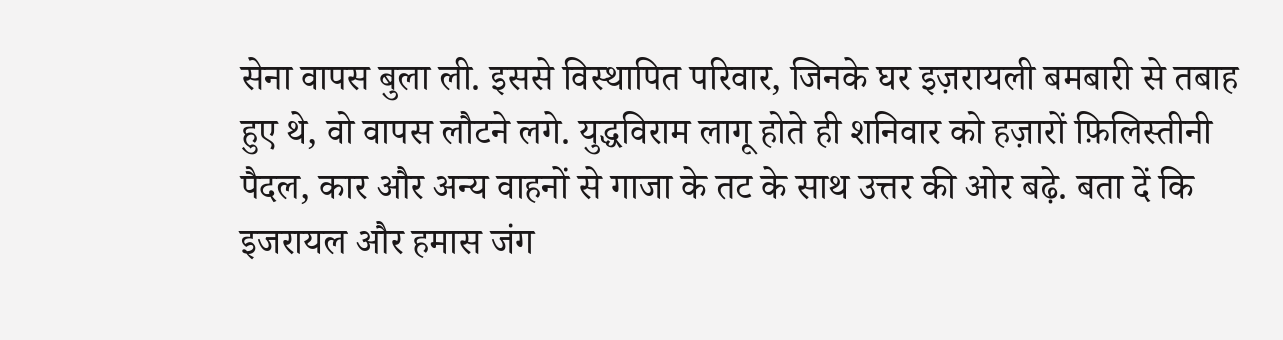सेना वापस बुला ली. इससे विस्थापित परिवार, जिनके घर इज़रायली बमबारी से तबाह हुए थे, वो वापस लौटने लगे. युद्धविराम लागू होते ही शनिवार को हज़ारों फ़िलिस्तीनी पैदल, कार और अन्य वाहनों से गाजा के तट के साथ उत्तर की ओर बढ़े. बता दें कि इजरायल और हमास जंग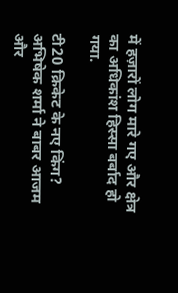में हज़ारों लोग मारे गए और क्षेत्र का अधिकांश हिस्सा बर्बाद हो गया.

टी20 क्रिकेट के नए किंग? अभिषेक शर्मा ने बाबर आजम और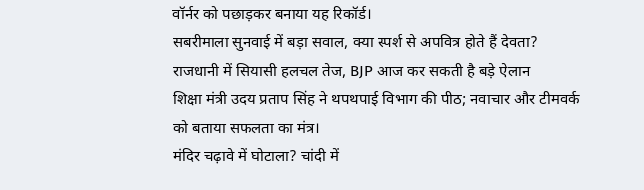वॉर्नर को पछाड़कर बनाया यह रिकॉर्ड।
सबरीमाला सुनवाई में बड़ा सवाल, क्या स्पर्श से अपवित्र होते हैं देवता?
राजधानी में सियासी हलचल तेज, BJP आज कर सकती है बड़े ऐलान
शिक्षा मंत्री उदय प्रताप सिंह ने थपथपाई विभाग की पीठ; नवाचार और टीमवर्क को बताया सफलता का मंत्र।
मंदिर चढ़ावे में घोटाला? चांदी में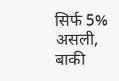सिर्फ 5% असली, बाकी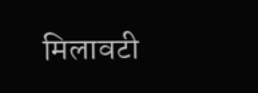मिलावटी